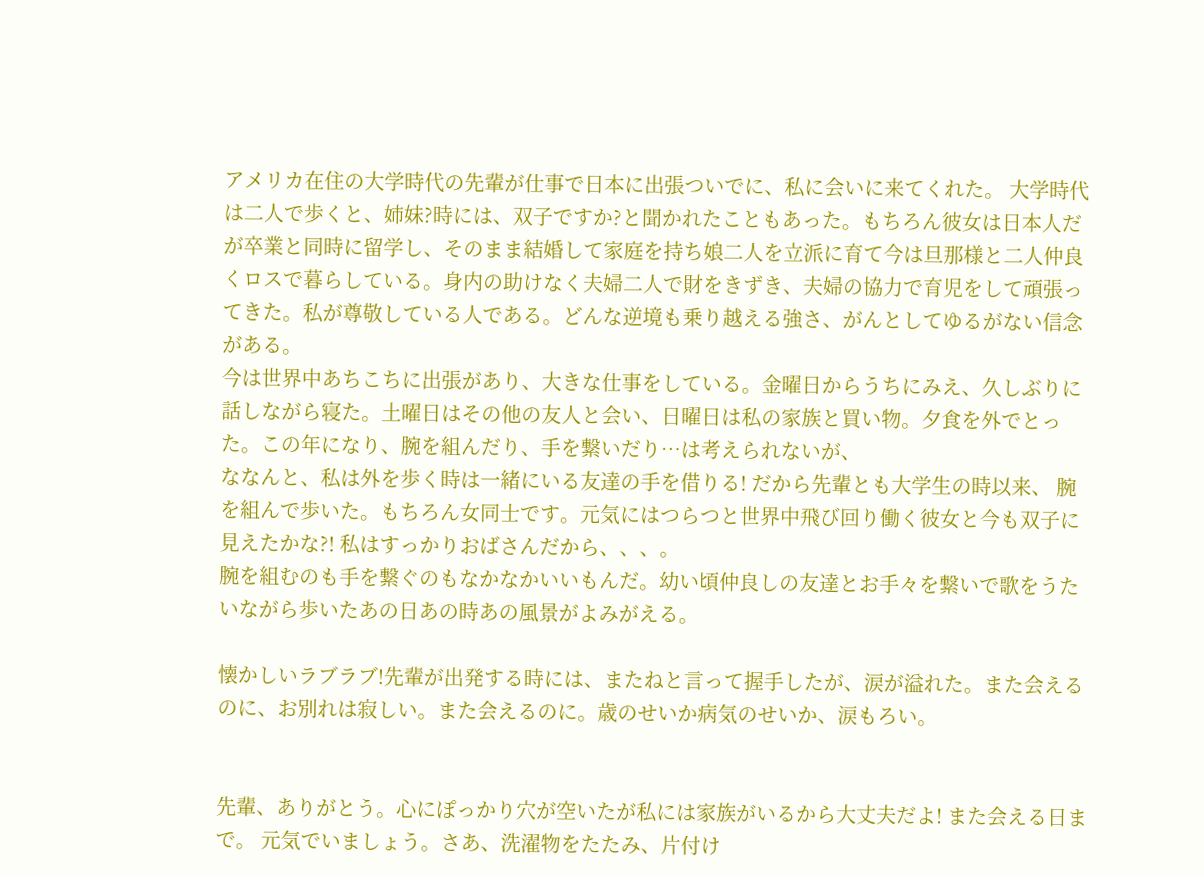アメリカ在住の大学時代の先輩が仕事で日本に出張ついでに、私に会いに来てくれた。 大学時代は二人で歩くと、姉妹?時には、双子ですか?と聞かれたこともあった。もちろん彼女は日本人だが卒業と同時に留学し、そのまま結婚して家庭を持ち娘二人を立派に育て今は旦那様と二人仲良くロスで暮らしている。身内の助けなく夫婦二人で財をきずき、夫婦の協力で育児をして頑張ってきた。私が尊敬している人である。どんな逆境も乗り越える強さ、がんとしてゆるがない信念がある。
今は世界中あちこちに出張があり、大きな仕事をしている。金曜日からうちにみえ、久しぶりに話しながら寝た。土曜日はその他の友人と会い、日曜日は私の家族と買い物。夕食を外でとった。この年になり、腕を組んだり、手を繋いだり…は考えられないが、
ななんと、私は外を歩く時は一緒にいる友達の手を借りる! だから先輩とも大学生の時以来、 腕を組んで歩いた。もちろん女同士です。元気にはつらつと世界中飛び回り働く彼女と今も双子に見えたかな?! 私はすっかりおばさんだから、、、。
腕を組むのも手を繋ぐのもなかなかいいもんだ。幼い頃仲良しの友達とお手々を繋いで歌をうたいながら歩いたあの日あの時あの風景がよみがえる。

懐かしいラブラブ!先輩が出発する時には、またねと言って握手したが、涙が溢れた。また会えるのに、お別れは寂しい。また会えるのに。歳のせいか病気のせいか、涙もろい。


先輩、ありがとう。心にぽっかり穴が空いたが私には家族がいるから大丈夫だよ! また会える日まで。 元気でいましょう。さあ、洗濯物をたたみ、片付け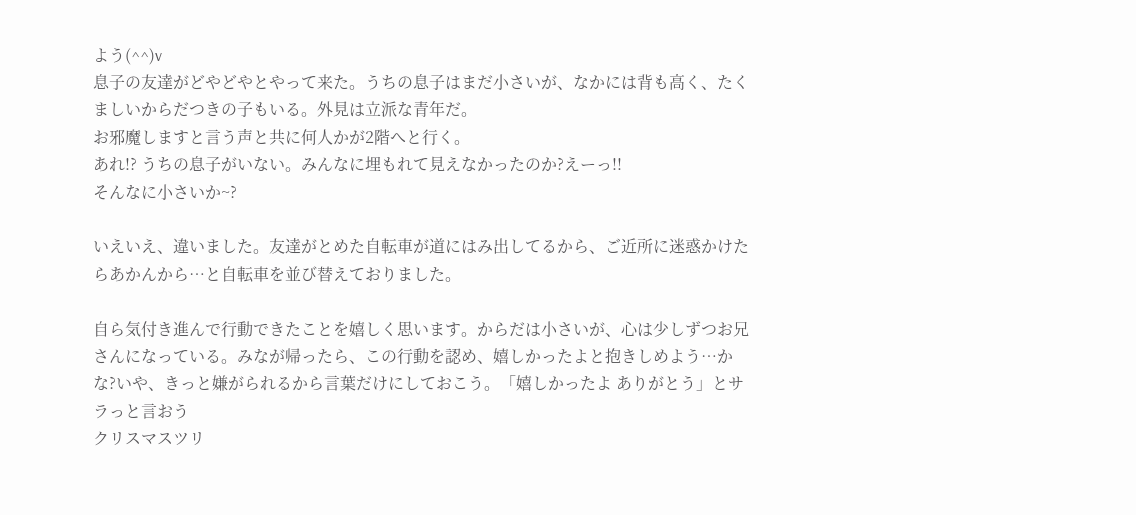よう(^^)v
息子の友達がどやどやとやって来た。うちの息子はまだ小さいが、なかには背も高く、たくましいからだつきの子もいる。外見は立派な青年だ。
お邪魔しますと言う声と共に何人かが2階へと行く。
あれ!? うちの息子がいない。みんなに埋もれて見えなかったのか?えーっ!!
そんなに小さいか~?

いえいえ、違いました。友達がとめた自転車が道にはみ出してるから、ご近所に迷惑かけたらあかんから…と自転車を並び替えておりました。

自ら気付き進んで行動できたことを嬉しく思います。からだは小さいが、心は少しずつお兄さんになっている。みなが帰ったら、この行動を認め、嬉しかったよと抱きしめよう…かな?いや、きっと嫌がられるから言葉だけにしておこう。「嬉しかったよ ありがとう」とサラっと言おう
クリスマスツリ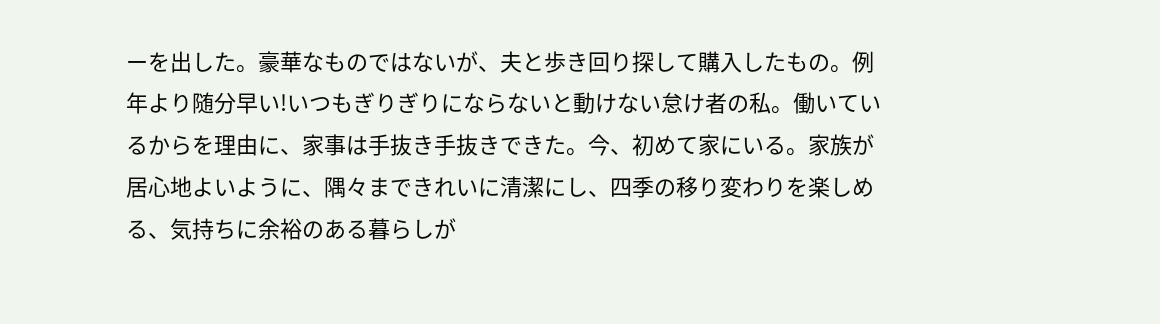ーを出した。豪華なものではないが、夫と歩き回り探して購入したもの。例年より随分早い!いつもぎりぎりにならないと動けない怠け者の私。働いているからを理由に、家事は手抜き手抜きできた。今、初めて家にいる。家族が居心地よいように、隅々まできれいに清潔にし、四季の移り変わりを楽しめる、気持ちに余裕のある暮らしが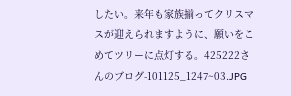したい。来年も家族揃ってクリスマスが迎えられますように、願いをこめてツリーに点灯する。425222さんのブログ-101125_1247~03.JPG